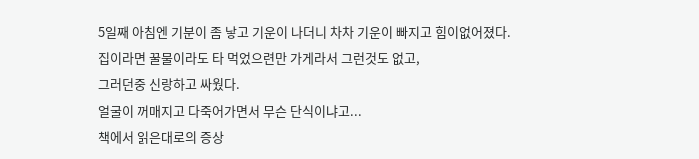5일째 아침엔 기분이 좀 낳고 기운이 나더니 차차 기운이 빠지고 힘이없어졌다.
집이라면 꿀물이라도 타 먹었으련만 가게라서 그런것도 없고,
그러던중 신랑하고 싸웠다.
얼굴이 꺼매지고 다죽어가면서 무슨 단식이냐고...
책에서 읽은대로의 증상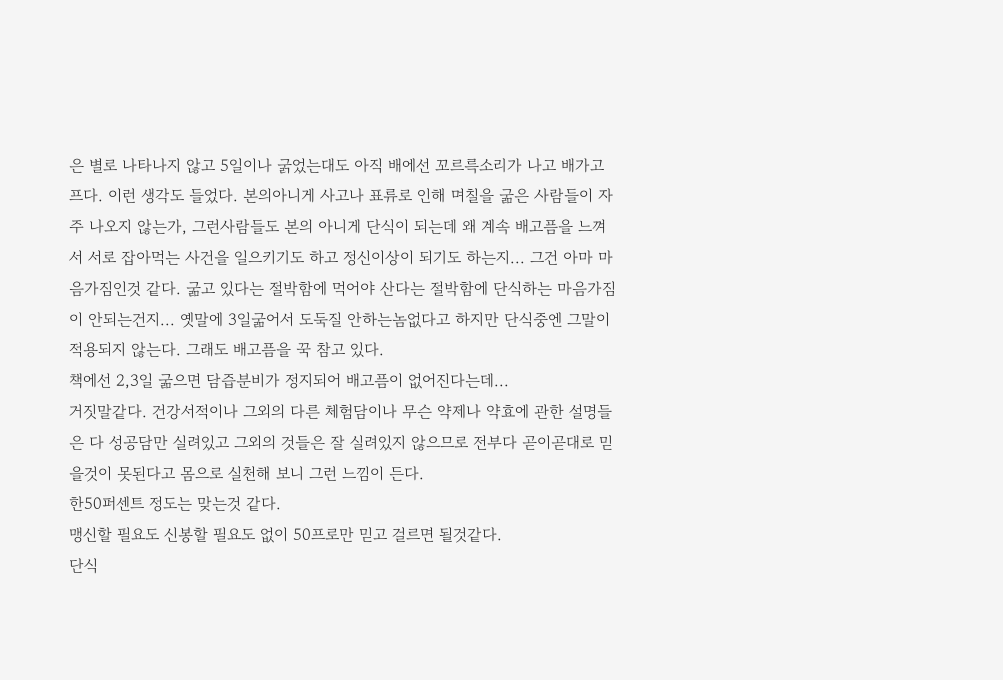은 별로 나타나지 않고 5일이나 굵었는대도 아직 배에선 꼬르륵소리가 나고 배가고프다. 이런 생각도 들었다. 본의아니게 사고나 표류로 인해 며칠을 굶은 사람들이 자주 나오지 않는가, 그런사람들도 본의 아니게 단식이 되는데 왜 계속 배고픔을 느껴서 서로 잡아먹는 사건을 일으키기도 하고 정신이상이 되기도 하는지... 그건 아마 마음가짐인것 같다. 굶고 있다는 절박함에 먹어야 산다는 절박함에 단식하는 마음가짐이 안되는건지... 옛말에 3일굶어서 도둑질 안하는놈없다고 하지만 단식중엔 그말이 적용되지 않는다. 그래도 배고픔을 꾹 참고 있다.
책에선 2,3일 굶으면 담즙분비가 정지되어 배고픔이 없어진다는데...
거짓말같다. 건강서적이나 그외의 다른 체험담이나 무슨 약제나 약효에 관한 설명들은 다 성공담만 실려있고 그외의 것들은 잘 실려있지 않으므로 전부다 곧이곧대로 믿을것이 못된다고 몸으로 실천해 보니 그런 느낌이 든다.
한50퍼센트 정도는 맞는것 같다.
맹신할 필요도 신봉할 필요도 없이 50프로만 믿고 걸르면 될것같다.
단식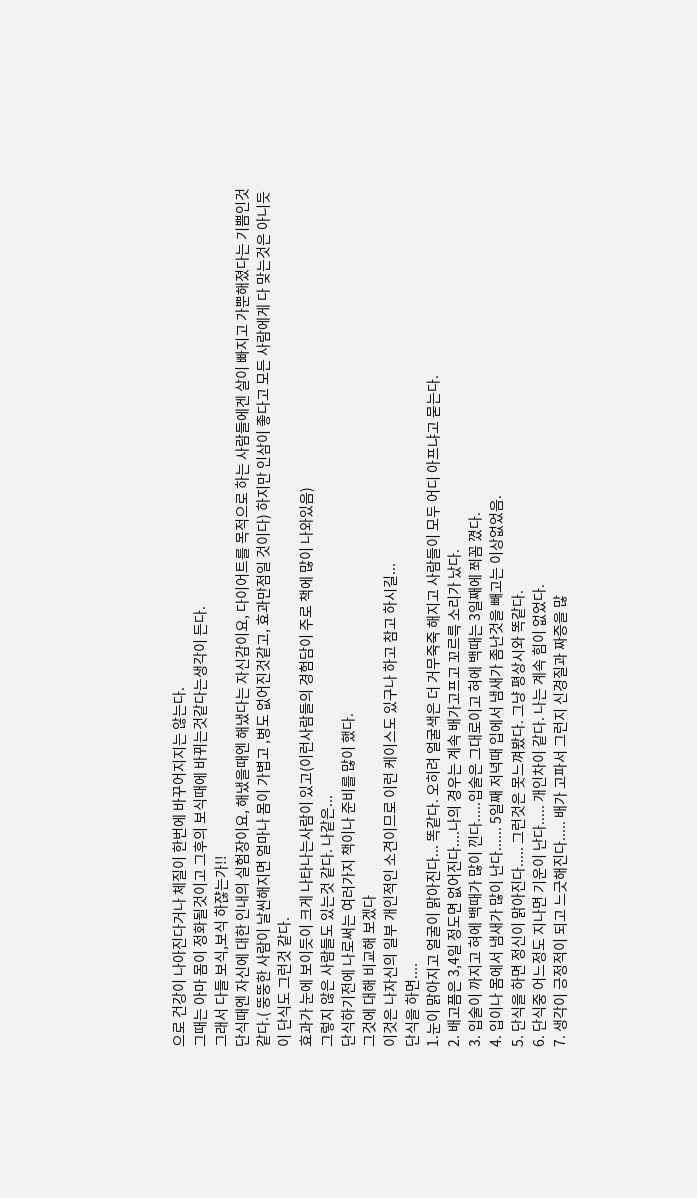으로 건강이 나아진다거나 체질이 한번에 바꾸어지지는 않는다.
그때는 아마 몸이 정화될것이고 그후의 보식때에 바뀌는것같다는생각이 든다.
그래서 다들 보식,보식 하쟎는가!!
단식때엔 자신에 대한 인내의 실험장이요, 해냈을때엔 해냈다는 자신감이요, 다이어트를 목적으로 하는 사람들에겐 살이 빠지고 가뿐해졌다는 기쁨인것 같다.( 뚱뚱한 사람이 날씬해지면 얼마나 몸이 가볍고 ,병도 없어진것같고, 효과만점일 것이다) 하지만 인삼이 좋다고 모든 사람에게 다 맞는것은 아니듯이 단식도 그런것 같다.
효과가 눈에 보이듯이 크게 나타나는사람이 있고(이런사람들의 경험담이 주로 책에 많이 나와있음)
그렇지 않은 사람들도 있는것 같다. 나같은...
단식하기전에 나로써는 여러가지 책이나 준비를 많이 했다.
그것에 대해 비교해 보겠다
이것은 나자신의 일부 개인적인 소견이므로 이런 케이스도 있구나 하고 참고 하시길...
단식을 하면....
1.눈이 맑아지고 얼굴이 맑아진다... 똑같다. 오히려 얼굴색은 더 거무죽죽 해지고 사람들이 모두 어디 아프냐고 묻는다.
2. 배고픔은 3,4일 정도면 없어진다....나의 경우는 계속 배가고프고 꼬르륵 소리가 났다.
3. 입술이 까지고 혀에 백때가 많이 낀다.....입술은 그대로이고 혀에 백때는 3일째에 쬐꼼 꼈다.
4. 입이나 몸에서 냄새가 많이 난다...... 5일째 저녁때 입에서 냄새가 좀난것을 빼고는 이상없었음.
5. 단식을 하면 정신이 맑아진다..... 그런것은 못느껴봤다. 그냥 평상시와 똑같다.
6. 단식중 어느정도 지나면 기운이 난다..... 개인차이 같다. 나는 계속 힘이 없었다.
7. 생각이 긍정적이 되고 느긋해진다..... 배가 고파서 그런지 신경질과 짜증을 많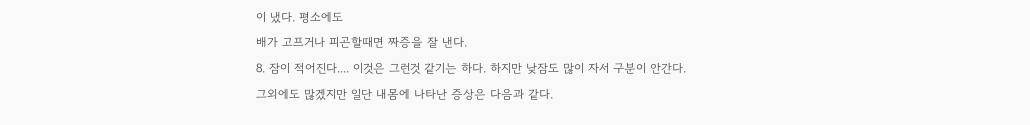이 냈다. 평소에도
배가 고프거나 피곤할때면 짜증을 잘 낸다.
8. 잠이 적어진다.... 이것은 그런것 같기는 하다. 하지만 낮잠도 많이 자서 구분이 안간다.
그외에도 많겠지만 일단 내몸에 나타난 증상은 다음과 같다.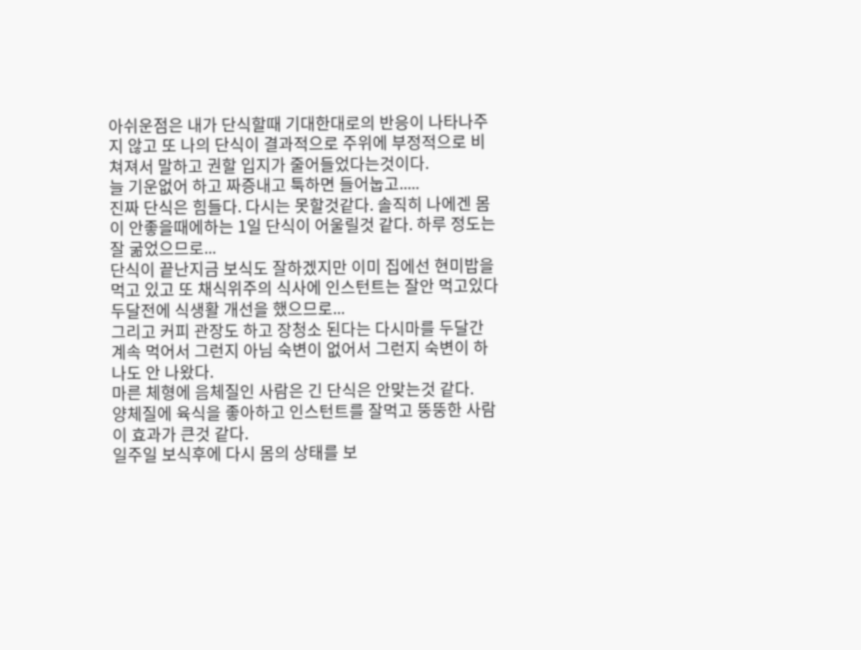아쉬운점은 내가 단식할때 기대한대로의 반응이 나타나주지 않고 또 나의 단식이 결과적으로 주위에 부정적으로 비쳐져서 말하고 권할 입지가 줄어들었다는것이다.
늘 기운없어 하고 짜증내고 툭하면 들어눕고.....
진짜 단식은 힘들다. 다시는 못할것같다. 솔직히 나에겐 몸이 안좋을때에하는 1일 단식이 어울릴것 같다. 하루 정도는 잘 굶었으므로...
단식이 끝난지금 보식도 잘하겠지만 이미 집에선 현미밥을 먹고 있고 또 채식위주의 식사에 인스턴트는 잘안 먹고있다 두달전에 식생활 개선을 했으므로...
그리고 커피 관장도 하고 장청소 된다는 다시마를 두달간 계속 먹어서 그런지 아님 숙변이 없어서 그런지 숙변이 하나도 안 나왔다.
마른 체형에 음체질인 사람은 긴 단식은 안맞는것 같다.
양체질에 육식을 좋아하고 인스턴트를 잘먹고 뚱뚱한 사람이 효과가 큰것 같다.
일주일 보식후에 다시 몸의 상태를 보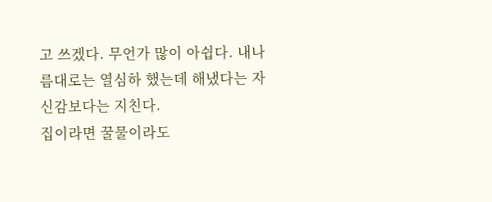고 쓰겠다. 무언가 많이 아쉽다. 내나름대로는 열심하 했는데 해냈다는 자신감보다는 지친다.
집이라면 꿀물이라도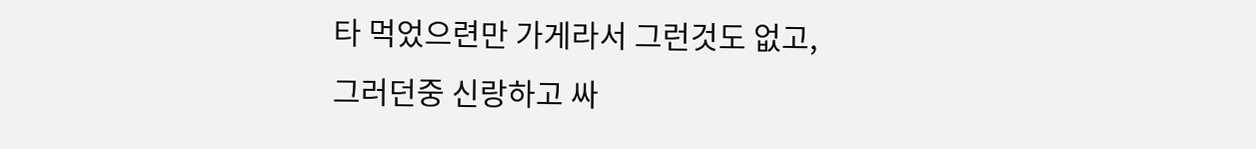타 먹었으련만 가게라서 그런것도 없고,
그러던중 신랑하고 싸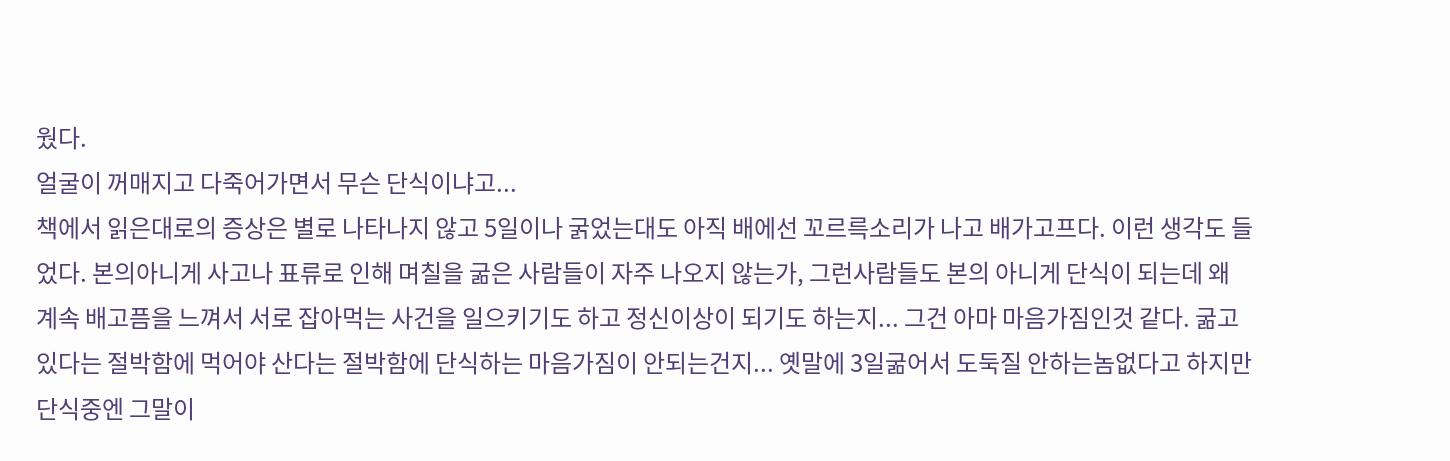웠다.
얼굴이 꺼매지고 다죽어가면서 무슨 단식이냐고...
책에서 읽은대로의 증상은 별로 나타나지 않고 5일이나 굵었는대도 아직 배에선 꼬르륵소리가 나고 배가고프다. 이런 생각도 들었다. 본의아니게 사고나 표류로 인해 며칠을 굶은 사람들이 자주 나오지 않는가, 그런사람들도 본의 아니게 단식이 되는데 왜 계속 배고픔을 느껴서 서로 잡아먹는 사건을 일으키기도 하고 정신이상이 되기도 하는지... 그건 아마 마음가짐인것 같다. 굶고 있다는 절박함에 먹어야 산다는 절박함에 단식하는 마음가짐이 안되는건지... 옛말에 3일굶어서 도둑질 안하는놈없다고 하지만 단식중엔 그말이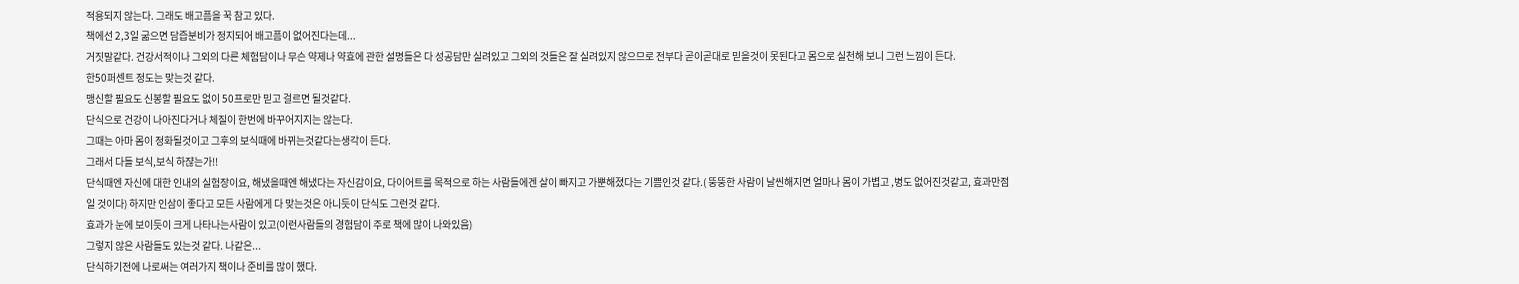적용되지 않는다. 그래도 배고픔을 꾹 참고 있다.
책에선 2,3일 굶으면 담즙분비가 정지되어 배고픔이 없어진다는데...
거짓말같다. 건강서적이나 그외의 다른 체험담이나 무슨 약제나 약효에 관한 설명들은 다 성공담만 실려있고 그외의 것들은 잘 실려있지 않으므로 전부다 곧이곧대로 믿을것이 못된다고 몸으로 실천해 보니 그런 느낌이 든다.
한50퍼센트 정도는 맞는것 같다.
맹신할 필요도 신봉할 필요도 없이 50프로만 믿고 걸르면 될것같다.
단식으로 건강이 나아진다거나 체질이 한번에 바꾸어지지는 않는다.
그때는 아마 몸이 정화될것이고 그후의 보식때에 바뀌는것같다는생각이 든다.
그래서 다들 보식,보식 하쟎는가!!
단식때엔 자신에 대한 인내의 실험장이요, 해냈을때엔 해냈다는 자신감이요, 다이어트를 목적으로 하는 사람들에겐 살이 빠지고 가뿐해졌다는 기쁨인것 같다.( 뚱뚱한 사람이 날씬해지면 얼마나 몸이 가볍고 ,병도 없어진것같고, 효과만점일 것이다) 하지만 인삼이 좋다고 모든 사람에게 다 맞는것은 아니듯이 단식도 그런것 같다.
효과가 눈에 보이듯이 크게 나타나는사람이 있고(이런사람들의 경험담이 주로 책에 많이 나와있음)
그렇지 않은 사람들도 있는것 같다. 나같은...
단식하기전에 나로써는 여러가지 책이나 준비를 많이 했다.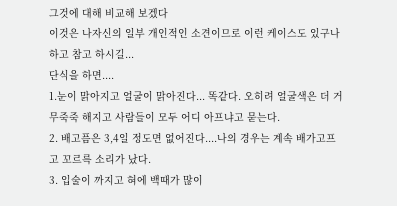그것에 대해 비교해 보겠다
이것은 나자신의 일부 개인적인 소견이므로 이런 케이스도 있구나 하고 참고 하시길...
단식을 하면....
1.눈이 맑아지고 얼굴이 맑아진다... 똑같다. 오히려 얼굴색은 더 거무죽죽 해지고 사람들이 모두 어디 아프냐고 묻는다.
2. 배고픔은 3,4일 정도면 없어진다....나의 경우는 계속 배가고프고 꼬르륵 소리가 났다.
3. 입술이 까지고 혀에 백때가 많이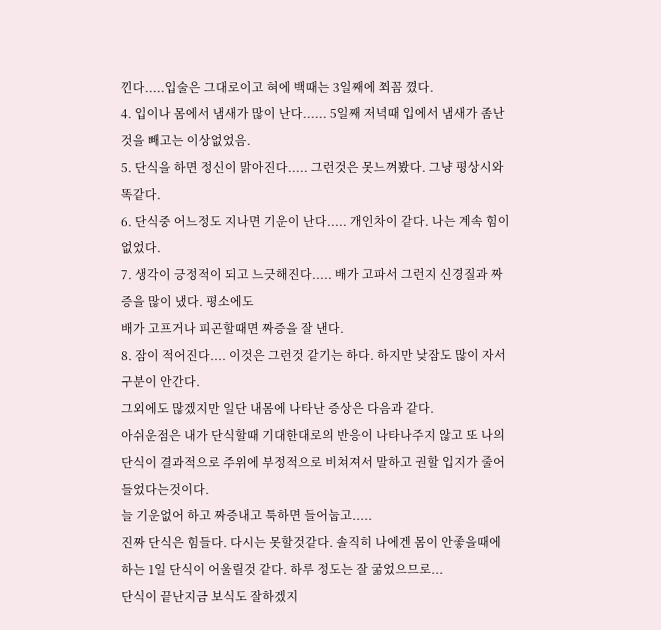낀다.....입술은 그대로이고 혀에 백때는 3일째에 쬐꼼 꼈다.
4. 입이나 몸에서 냄새가 많이 난다...... 5일째 저녁때 입에서 냄새가 좀난것을 빼고는 이상없었음.
5. 단식을 하면 정신이 맑아진다..... 그런것은 못느껴봤다. 그냥 평상시와 똑같다.
6. 단식중 어느정도 지나면 기운이 난다..... 개인차이 같다. 나는 계속 힘이 없었다.
7. 생각이 긍정적이 되고 느긋해진다..... 배가 고파서 그런지 신경질과 짜증을 많이 냈다. 평소에도
배가 고프거나 피곤할때면 짜증을 잘 낸다.
8. 잠이 적어진다.... 이것은 그런것 같기는 하다. 하지만 낮잠도 많이 자서 구분이 안간다.
그외에도 많겠지만 일단 내몸에 나타난 증상은 다음과 같다.
아쉬운점은 내가 단식할때 기대한대로의 반응이 나타나주지 않고 또 나의 단식이 결과적으로 주위에 부정적으로 비쳐져서 말하고 권할 입지가 줄어들었다는것이다.
늘 기운없어 하고 짜증내고 툭하면 들어눕고.....
진짜 단식은 힘들다. 다시는 못할것같다. 솔직히 나에겐 몸이 안좋을때에하는 1일 단식이 어울릴것 같다. 하루 정도는 잘 굶었으므로...
단식이 끝난지금 보식도 잘하겠지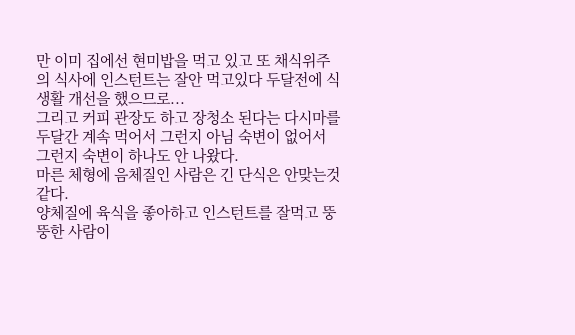만 이미 집에선 현미밥을 먹고 있고 또 채식위주의 식사에 인스턴트는 잘안 먹고있다 두달전에 식생활 개선을 했으므로...
그리고 커피 관장도 하고 장청소 된다는 다시마를 두달간 계속 먹어서 그런지 아님 숙변이 없어서 그런지 숙변이 하나도 안 나왔다.
마른 체형에 음체질인 사람은 긴 단식은 안맞는것 같다.
양체질에 육식을 좋아하고 인스턴트를 잘먹고 뚱뚱한 사람이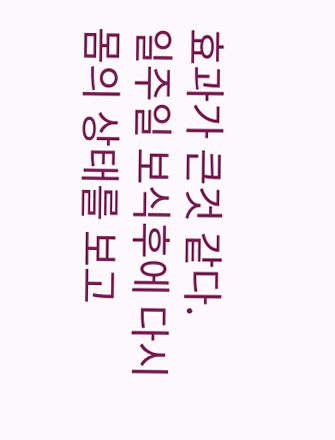효과가 큰것 같다.
일주일 보식후에 다시 몸의 상태를 보고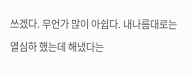쓰겠다. 무언가 많이 아쉽다. 내나름대로는 열심하 했는데 해냈다는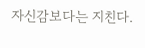자신감보다는 지친다.